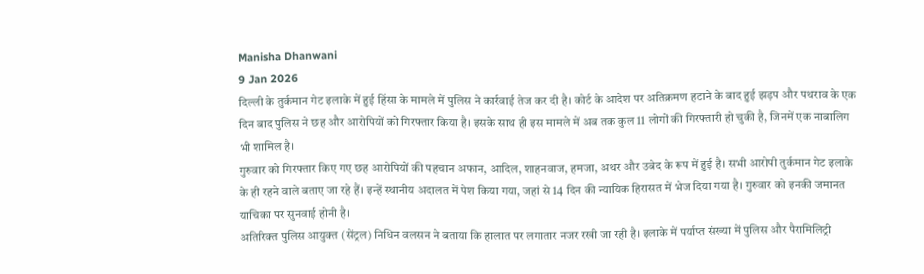Manisha Dhanwani
9 Jan 2026
दिल्ली के तुर्कमान गेट इलाके में हुई हिंसा के मामले में पुलिस ने कार्रवाई तेज कर दी है। कोर्ट के आदेश पर अतिक्रमण हटाने के बाद हुई झड़प और पथराव के एक दिन बाद पुलिस ने छह और आरोपियों को गिरफ्तार किया है। इसके साथ ही इस मामले में अब तक कुल 11 लोगों की गिरफ्तारी हो चुकी है, जिनमें एक नाबालिग भी शामिल है।
गुरुवार को गिरफ्तार किए गए छह आरोपियों की पहचान अफान, आदिल, शाहनवाज, हमजा, अथर और उबेद के रूप में हुई है। सभी आरोपी तुर्कमान गेट इलाके के ही रहने वाले बताए जा रहे हैं। इन्हें स्थानीय अदालत में पेश किया गया, जहां से 14 दिन की न्यायिक हिरासत में भेज दिया गया है। गुरुवार को इनकी जमानत याचिका पर सुनवाई होनी है।
अतिरिक्त पुलिस आयुक्त (सेंट्रल) निधिन वलसन ने बताया कि हालात पर लगातार नजर रखी जा रही है। इलाके में पर्याप्त संख्या में पुलिस और पैरामिलिट्री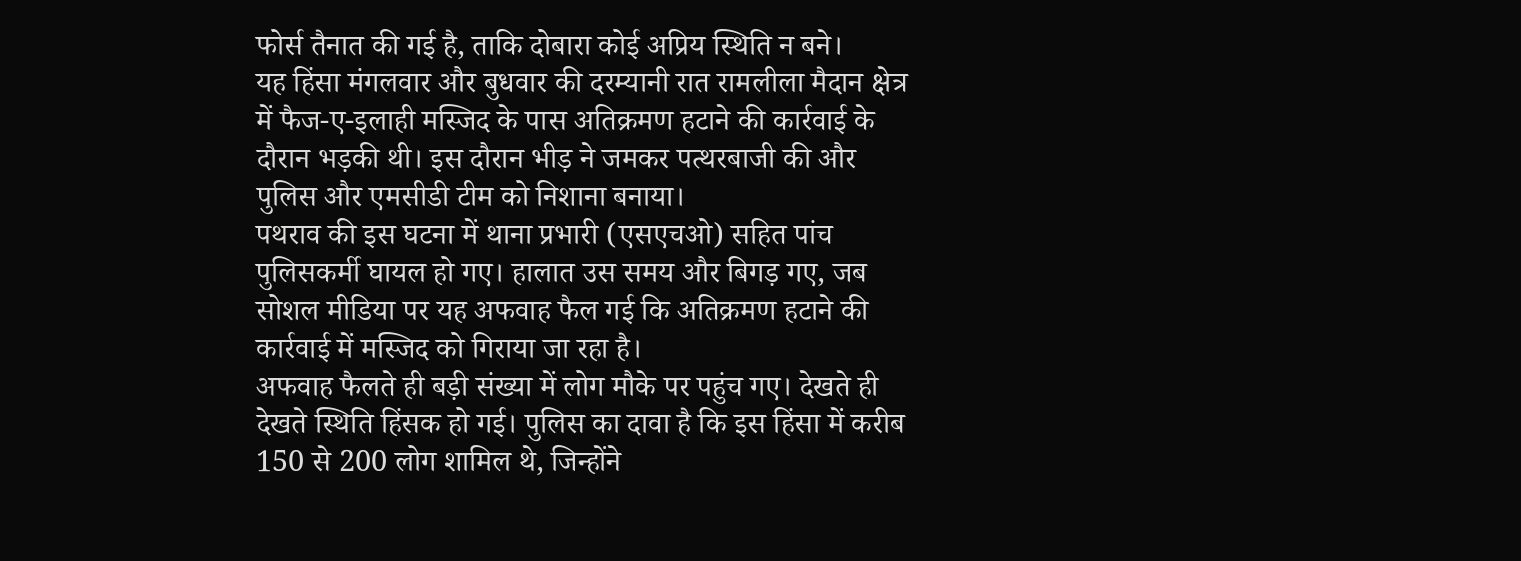फोर्स तैनात की गई है, ताकि दोबारा कोई अप्रिय स्थिति न बने।
यह हिंसा मंगलवार और बुधवार की दरम्यानी रात रामलीला मैदान क्षेत्र में फैज-ए-इलाही मस्जिद के पास अतिक्रमण हटाने की कार्रवाई के दौरान भड़की थी। इस दौरान भीड़ ने जमकर पत्थरबाजी की और पुलिस और एमसीडी टीम को निशाना बनाया।
पथराव की इस घटना में थाना प्रभारी (एसएचओ) सहित पांच पुलिसकर्मी घायल हो गए। हालात उस समय और बिगड़ गए, जब सोशल मीडिया पर यह अफवाह फैल गई कि अतिक्रमण हटाने की कार्रवाई में मस्जिद को गिराया जा रहा है।
अफवाह फैलते ही बड़ी संख्या में लोग मौके पर पहुंच गए। देखते ही देखते स्थिति हिंसक हो गई। पुलिस का दावा है कि इस हिंसा में करीब 150 से 200 लोग शामिल थे, जिन्होंने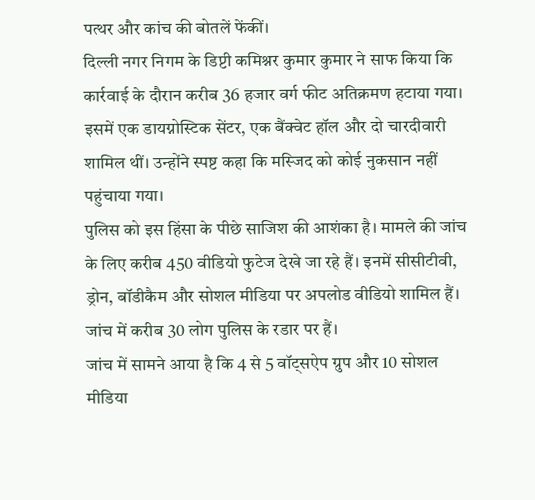पत्थर और कांच की बोतलें फेंकीं।
दिल्ली नगर निगम के डिप्टी कमिश्नर कुमार कुमार ने साफ किया कि कार्रवाई के दौरान करीब 36 हजार वर्ग फीट अतिक्रमण हटाया गया। इसमें एक डायग्नोस्टिक सेंटर, एक बैंक्वेट हॉल और दो चारदीवारी शामिल थीं। उन्होंने स्पष्ट कहा कि मस्जिद को कोई नुकसान नहीं पहुंचाया गया।
पुलिस को इस हिंसा के पीछे साजिश की आशंका है। मामले की जांच के लिए करीब 450 वीडियो फुटेज देखे जा रहे हैं। इनमें सीसीटीवी, ड्रोन, बॉडीकैम और सोशल मीडिया पर अपलोड वीडियो शामिल हैं। जांच में करीब 30 लोग पुलिस के रडार पर हैं।
जांच में सामने आया है कि 4 से 5 वॉट्सऐप ग्रुप और 10 सोशल मीडिया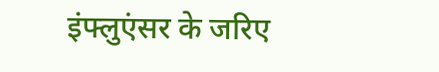इंफ्लुएंसर के जरिए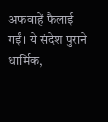अफवाहें फैलाई गईं। ये संदेश पुराने धार्मिक,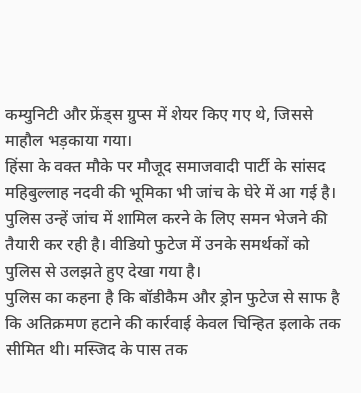कम्युनिटी और फ्रेंड्स ग्रुप्स में शेयर किए गए थे, जिससे माहौल भड़काया गया।
हिंसा के वक्त मौके पर मौजूद समाजवादी पार्टी के सांसद महिबुल्लाह नदवी की भूमिका भी जांच के घेरे में आ गई है। पुलिस उन्हें जांच में शामिल करने के लिए समन भेजने की तैयारी कर रही है। वीडियो फुटेज में उनके समर्थकों को पुलिस से उलझते हुए देखा गया है।
पुलिस का कहना है कि बॉडीकैम और ड्रोन फुटेज से साफ है कि अतिक्रमण हटाने की कार्रवाई केवल चिन्हित इलाके तक सीमित थी। मस्जिद के पास तक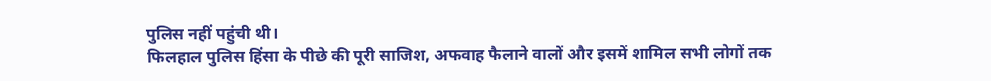पुलिस नहीं पहुंची थी।
फिलहाल पुलिस हिंसा के पीछे की पूरी साजिश, अफवाह फैलाने वालों और इसमें शामिल सभी लोगों तक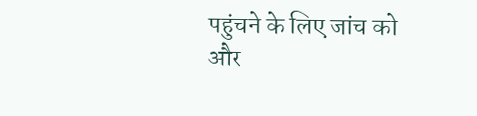पहुंचने के लिए जांच को और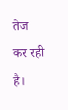तेज कर रही है।